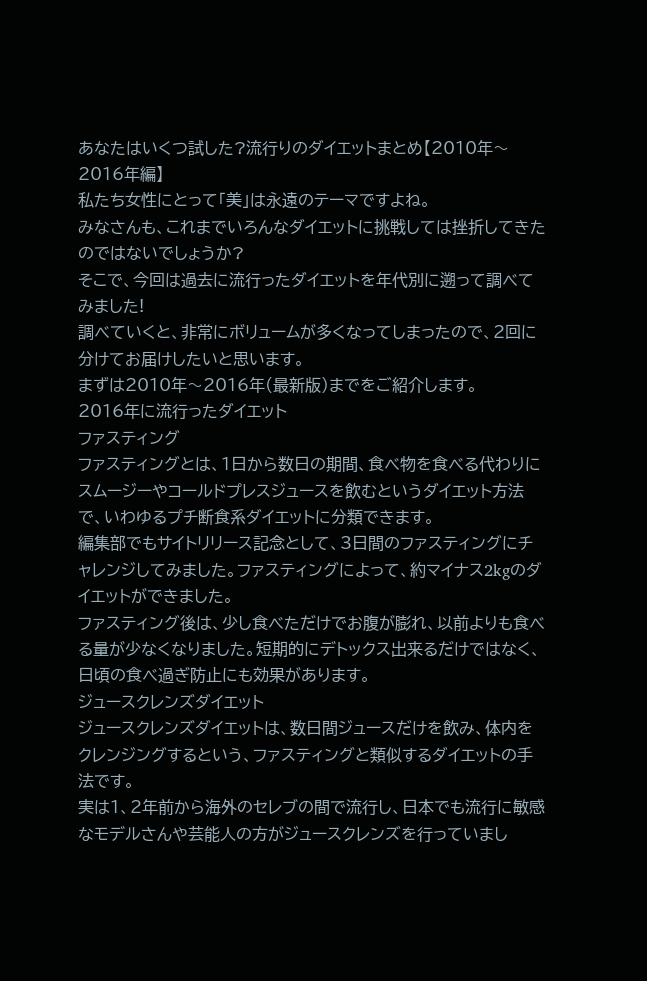あなたはいくつ試した?流行りのダイエットまとめ【2010年〜2016年編】
私たち女性にとって「美」は永遠のテーマですよね。
みなさんも、これまでいろんなダイエットに挑戦しては挫折してきたのではないでしょうか?
そこで、今回は過去に流行ったダイエットを年代別に遡って調べてみました!
調べていくと、非常にボリュームが多くなってしまったので、2回に分けてお届けしたいと思います。
まずは2010年〜2016年(最新版)までをご紹介します。
2016年に流行ったダイエット
ファスティング
ファスティングとは、1日から数日の期間、食べ物を食べる代わりにスムージーやコールドプレスジュースを飲むというダイエット方法で、いわゆるプチ断食系ダイエットに分類できます。
編集部でもサイトリリース記念として、3日間のファスティングにチャレンジしてみました。ファスティングによって、約マイナス2kgのダイエットができました。
ファスティング後は、少し食べただけでお腹が膨れ、以前よりも食べる量が少なくなりました。短期的にデトックス出来るだけではなく、日頃の食べ過ぎ防止にも効果があります。
ジュースクレンズダイエット
ジュースクレンズダイエットは、数日間ジュースだけを飲み、体内をクレンジングするという、ファスティングと類似するダイエットの手法です。
実は1、2年前から海外のセレブの間で流行し、日本でも流行に敏感なモデルさんや芸能人の方がジュースクレンズを行っていまし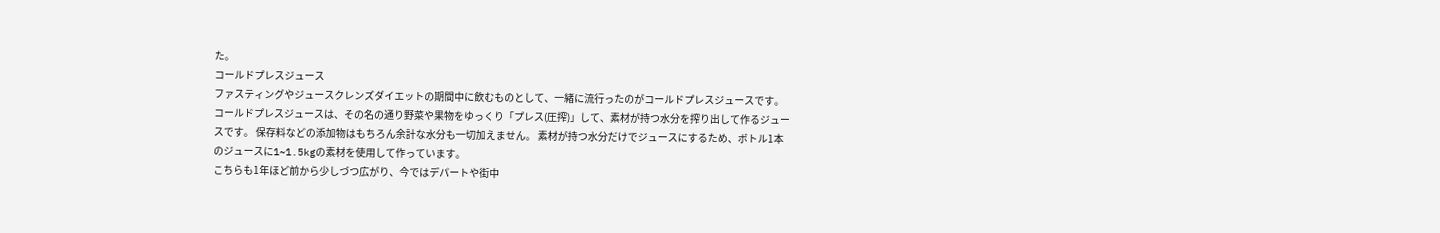た。
コールドプレスジュース
ファスティングやジュースクレンズダイエットの期間中に飲むものとして、一緒に流行ったのがコールドプレスジュースです。
コールドプレスジュースは、その名の通り野菜や果物をゆっくり「プレス(圧搾)」して、素材が持つ水分を搾り出して作るジュースです。 保存料などの添加物はもちろん余計な水分も一切加えません。 素材が持つ水分だけでジュースにするため、ボトル1本のジュースに1~1.5kgの素材を使用して作っています。
こちらも1年ほど前から少しづつ広がり、今ではデパートや街中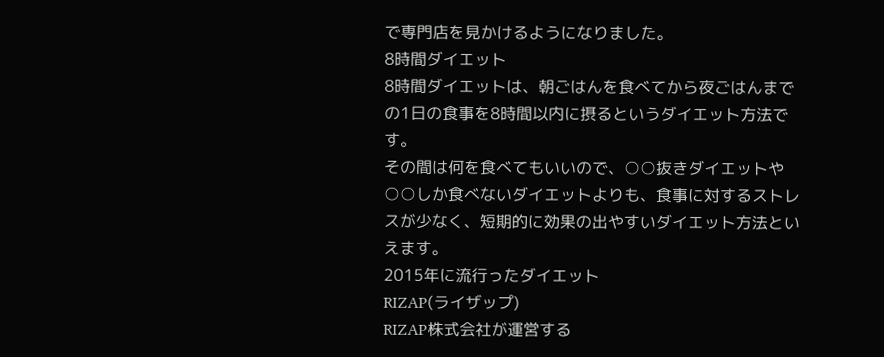で専門店を見かけるようになりました。
8時間ダイエット
8時間ダイエットは、朝ごはんを食べてから夜ごはんまでの1日の食事を8時間以内に摂るというダイエット方法です。
その間は何を食べてもいいので、○○抜きダイエットや○○しか食べないダイエットよりも、食事に対するストレスが少なく、短期的に効果の出やすいダイエット方法といえます。
2015年に流行ったダイエット
RIZAP(ライザップ)
RIZAP株式会社が運営する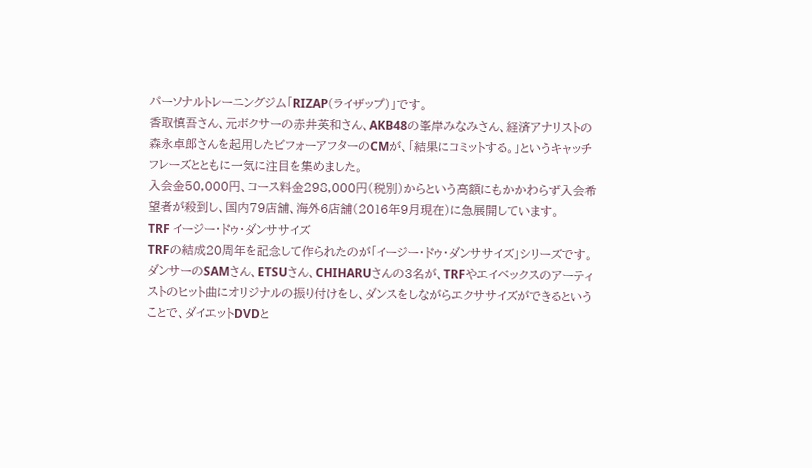パーソナルトレーニングジム「RIZAP(ライザップ)」です。
香取慎吾さん、元ボクサーの赤井英和さん、AKB48の峯岸みなみさん、経済アナリストの森永卓郎さんを起用したビフォーアフターのCMが、「結果にコミットする。」というキャッチフレーズとともに一気に注目を集めました。
入会金50,000円、コース料金298,000円(税別)からという高額にもかかわらず入会希望者が殺到し、国内79店舗、海外6店舗(2016年9月現在)に急展開しています。
TRF イージー・ドゥ・ダンササイズ
TRFの結成20周年を記念して作られたのが「イージー・ドゥ・ダンササイズ」シリーズです。
ダンサーのSAMさん、ETSUさん、CHIHARUさんの3名が、TRFやエイベックスのアーティストのヒット曲にオリジナルの振り付けをし、ダンスをしながらエクササイズができるということで、ダイエットDVDと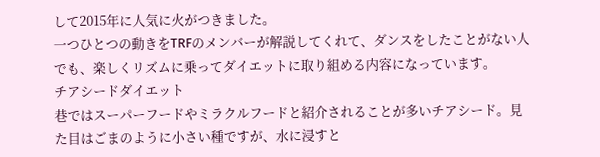して2015年に人気に火がつきました。
一つひとつの動きをTRFのメンバーが解説してくれて、ダンスをしたことがない人でも、楽しくリズムに乗ってダイエットに取り組める内容になっています。
チアシードダイエット
巷ではスーパーフードやミラクルフードと紹介されることが多いチアシード。見た目はごまのように小さい種ですが、水に浸すと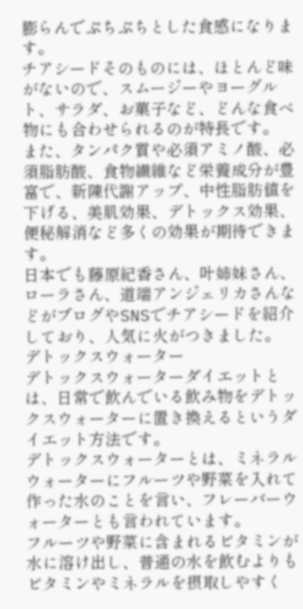膨らんでぷちぷちとした食感になります。
チアシードそのものには、ほとんど味がないので、スムージーやヨーグルト、サラダ、お菓子など、どんな食べ物にも合わせられるのが特長です。
また、タンパク質や必須アミノ酸、必須脂肪酸、食物繊維など栄養成分が豊富で、新陳代謝アップ、中性脂肪値を下げる、美肌効果、デトックス効果、便秘解消など多くの効果が期待できます。
日本でも藤原紀香さん、叶姉妹さん、ローラさん、道端アンジェリカさんなどがブログやSNSでチアシードを紹介しており、人気に火がつきました。
デトックスウォーター
デトックスウォーターダイエットとは、日常で飲んでいる飲み物をデトックスウォーターに置き換えるというダイエット方法です。
デトックスウォーターとは、ミネラルウォーターにフルーツや野菜を入れて作った水のことを言い、フレーバーウォーターとも言われています。
フルーツや野菜に含まれるビタミンが水に溶け出し、普通の水を飲むよりもビタミンやミネラルを摂取しやすく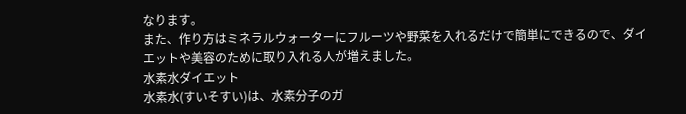なります。
また、作り方はミネラルウォーターにフルーツや野菜を入れるだけで簡単にできるので、ダイエットや美容のために取り入れる人が増えました。
水素水ダイエット
水素水(すいそすい)は、水素分子のガ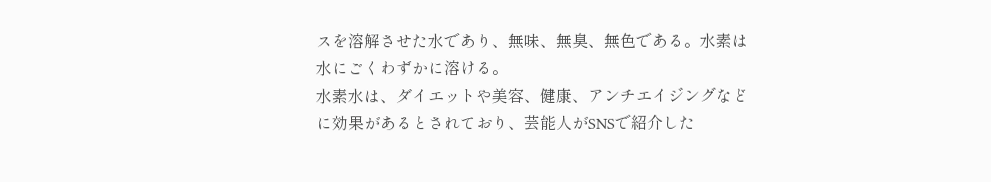スを溶解させた水であり、無味、無臭、無色である。水素は水にごくわずかに溶ける。
水素水は、ダイエットや美容、健康、アンチエイジングなどに効果があるとされており、芸能人がSNSで紹介した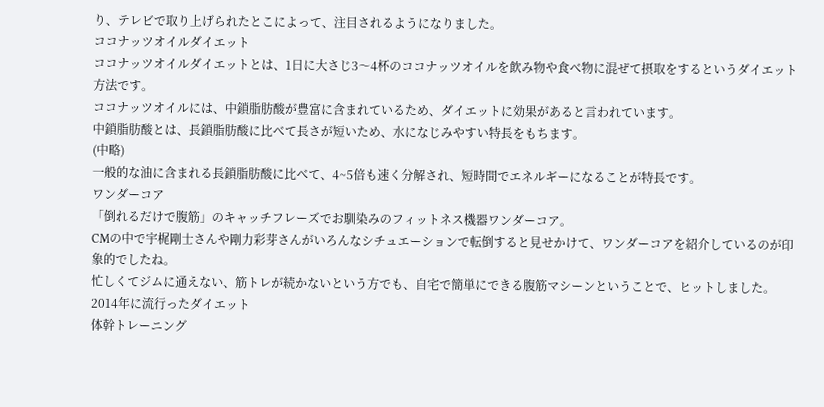り、テレビで取り上げられたとこによって、注目されるようになりました。
ココナッツオイルダイエット
ココナッツオイルダイエットとは、1日に大さじ3〜4杯のココナッツオイルを飲み物や食べ物に混ぜて摂取をするというダイエット方法です。
ココナッツオイルには、中鎖脂肪酸が豊富に含まれているため、ダイエットに効果があると言われています。
中鎖脂肪酸とは、長鎖脂肪酸に比べて長さが短いため、水になじみやすい特長をもちます。
(中略)
一般的な油に含まれる長鎖脂肪酸に比べて、4~5倍も速く分解され、短時間でエネルギーになることが特長です。
ワンダーコア
「倒れるだけで腹筋」のキャッチフレーズでお馴染みのフィットネス機器ワンダーコア。
CMの中で宇梶剛士さんや剛力彩芽さんがいろんなシチュエーションで転倒すると見せかけて、ワンダーコアを紹介しているのが印象的でしたね。
忙しくてジムに通えない、筋トレが続かないという方でも、自宅で簡単にできる腹筋マシーンということで、ヒットしました。
2014年に流行ったダイエット
体幹トレーニング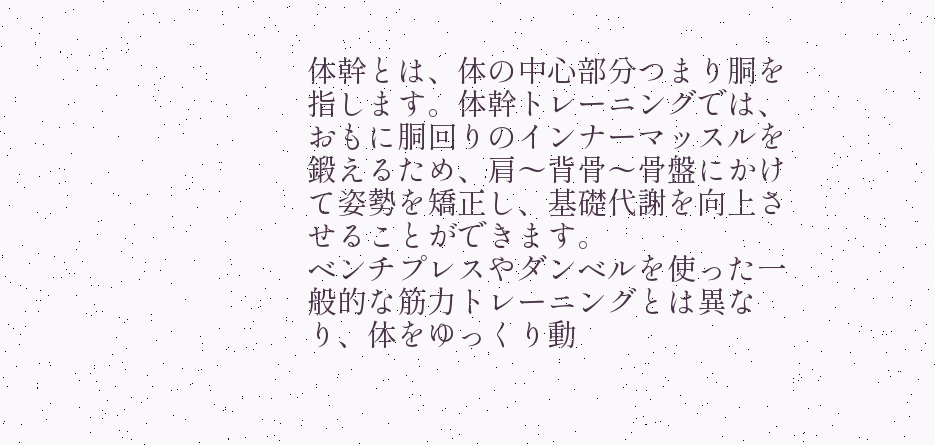体幹とは、体の中心部分つまり胴を指します。体幹トレーニングでは、おもに胴回りのインナーマッスルを鍛えるため、肩〜背骨〜骨盤にかけて姿勢を矯正し、基礎代謝を向上させることができます。
ベンチプレスやダンベルを使った一般的な筋力トレーニングとは異なり、体をゆっくり動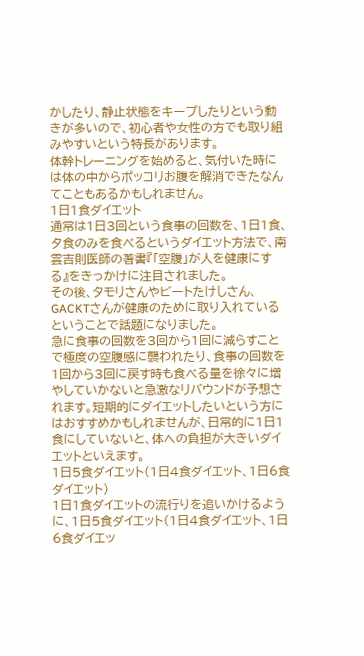かしたり、静止状態をキープしたりという動きが多いので、初心者や女性の方でも取り組みやすいという特長があります。
体幹トレーニングを始めると、気付いた時には体の中からポッコリお腹を解消できたなんてこともあるかもしれません。
1日1食ダイエット
通常は1日3回という食事の回数を、1日1食、夕食のみを食べるというダイエット方法で、南雲吉則医師の著書『「空腹」が人を健康にする』をきっかけに注目されました。
その後、タモリさんやビートたけしさん、GACKTさんが健康のために取り入れているということで話題になりました。
急に食事の回数を3回から1回に減らすことで極度の空腹感に襲われたり、食事の回数を1回から3回に戻す時も食べる量を徐々に増やしていかないと急激なリバウンドが予想されます。短期的にダイエットしたいという方にはおすすめかもしれませんが、日常的に1日1食にしていないと、体への負担が大きいダイエットといえます。
1日5食ダイエット(1日4食ダイエット、1日6食ダイエット)
1日1食ダイエットの流行りを追いかけるように、1日5食ダイエット(1日4食ダイエット、1日6食ダイエッ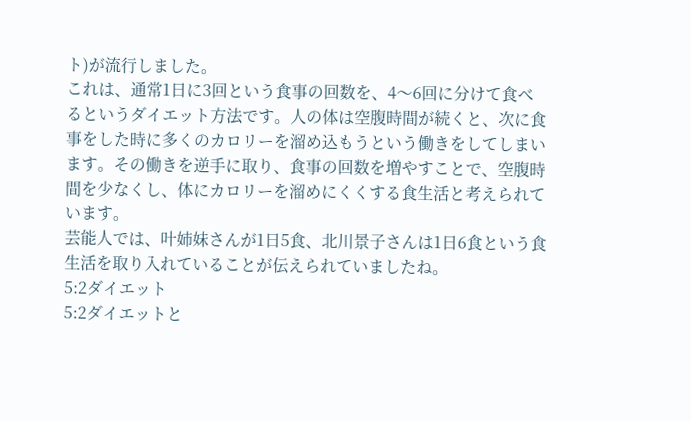ト)が流行しました。
これは、通常1日に3回という食事の回数を、4〜6回に分けて食べるというダイエット方法です。人の体は空腹時間が続くと、次に食事をした時に多くのカロリーを溜め込もうという働きをしてしまいます。その働きを逆手に取り、食事の回数を増やすことで、空腹時間を少なくし、体にカロリーを溜めにくくする食生活と考えられています。
芸能人では、叶姉妹さんが1日5食、北川景子さんは1日6食という食生活を取り入れていることが伝えられていましたね。
5:2ダイエット
5:2ダイエットと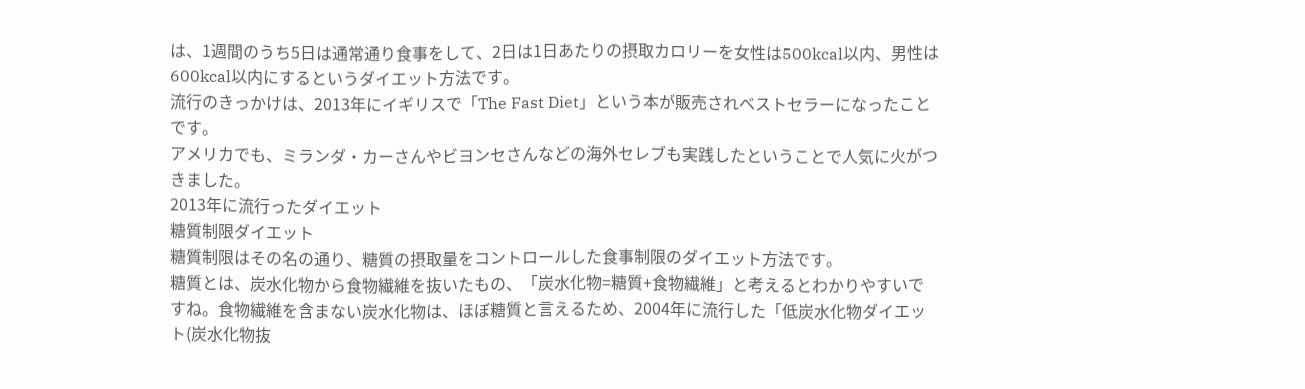は、1週間のうち5日は通常通り食事をして、2日は1日あたりの摂取カロリーを女性は500kcal以内、男性は600kcal以内にするというダイエット方法です。
流行のきっかけは、2013年にイギリスで「The Fast Diet」という本が販売されベストセラーになったことです。
アメリカでも、ミランダ・カーさんやビヨンセさんなどの海外セレブも実践したということで人気に火がつきました。
2013年に流行ったダイエット
糖質制限ダイエット
糖質制限はその名の通り、糖質の摂取量をコントロールした食事制限のダイエット方法です。
糖質とは、炭水化物から食物繊維を抜いたもの、「炭水化物=糖質+食物繊維」と考えるとわかりやすいですね。食物繊維を含まない炭水化物は、ほぼ糖質と言えるため、2004年に流行した「低炭水化物ダイエット(炭水化物抜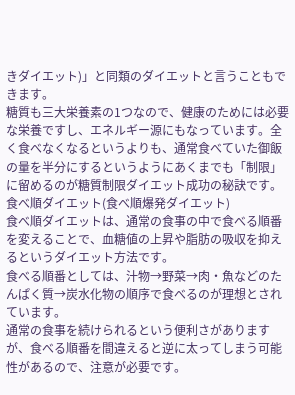きダイエット)」と同類のダイエットと言うこともできます。
糖質も三大栄養素の1つなので、健康のためには必要な栄養ですし、エネルギー源にもなっています。全く食べなくなるというよりも、通常食べていた御飯の量を半分にするというようにあくまでも「制限」に留めるのが糖質制限ダイエット成功の秘訣です。
食べ順ダイエット(食べ順爆発ダイエット)
食べ順ダイエットは、通常の食事の中で食べる順番を変えることで、血糖値の上昇や脂肪の吸収を抑えるというダイエット方法です。
食べる順番としては、汁物→野菜→肉・魚などのたんぱく質→炭水化物の順序で食べるのが理想とされています。
通常の食事を続けられるという便利さがありますが、食べる順番を間違えると逆に太ってしまう可能性があるので、注意が必要です。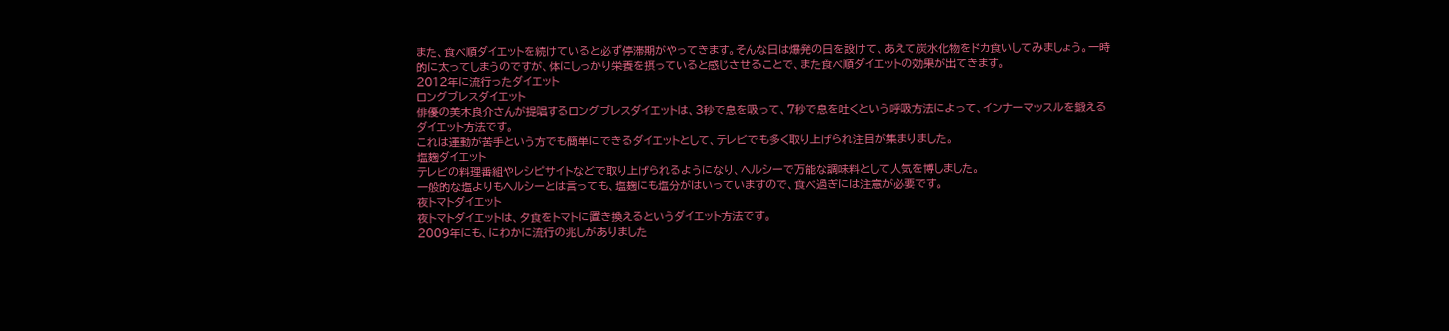また、食べ順ダイエットを続けていると必ず停滞期がやってきます。そんな日は爆発の日を設けて、あえて炭水化物をドカ食いしてみましょう。一時的に太ってしまうのですが、体にしっかり栄養を摂っていると感じさせることで、また食べ順ダイエットの効果が出てきます。
2012年に流行ったダイエット
ロングブレスダイエット
俳優の美木良介さんが提唱するロングブレスダイエットは、3秒で息を吸って、7秒で息を吐くという呼吸方法によって、インナーマッスルを鍛えるダイエット方法です。
これは運動が苦手という方でも簡単にできるダイエットとして、テレビでも多く取り上げられ注目が集まりました。
塩麹ダイエット
テレビの料理番組やレシピサイトなどで取り上げられるようになり、ヘルシーで万能な調味料として人気を博しました。
一般的な塩よりもヘルシーとは言っても、塩麹にも塩分がはいっていますので、食べ過ぎには注意が必要です。
夜トマトダイエット
夜トマトダイエットは、夕食をトマトに置き換えるというダイエット方法です。
2009年にも、にわかに流行の兆しがありました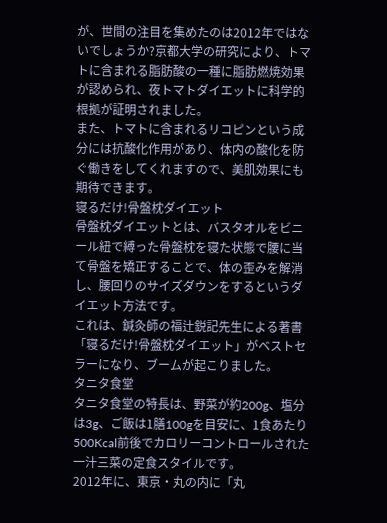が、世間の注目を集めたのは2012年ではないでしょうか?京都大学の研究により、トマトに含まれる脂肪酸の一種に脂肪燃焼効果が認められ、夜トマトダイエットに科学的根拠が証明されました。
また、トマトに含まれるリコピンという成分には抗酸化作用があり、体内の酸化を防ぐ働きをしてくれますので、美肌効果にも期待できます。
寝るだけ!骨盤枕ダイエット
骨盤枕ダイエットとは、バスタオルをビニール紐で縛った骨盤枕を寝た状態で腰に当て骨盤を矯正することで、体の歪みを解消し、腰回りのサイズダウンをするというダイエット方法です。
これは、鍼灸師の福辻鋭記先生による著書「寝るだけ!骨盤枕ダイエット」がベストセラーになり、ブームが起こりました。
タニタ食堂
タニタ食堂の特長は、野菜が約200g、塩分は3g、ご飯は1膳100gを目安に、1食あたり500Kcal前後でカロリーコントロールされた一汁三菜の定食スタイルです。
2012年に、東京・丸の内に「丸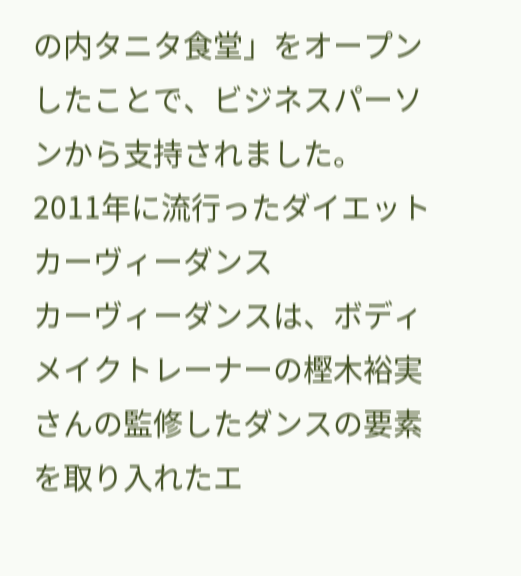の内タニタ食堂」をオープンしたことで、ビジネスパーソンから支持されました。
2011年に流行ったダイエット
カーヴィーダンス
カーヴィーダンスは、ボディメイクトレーナーの樫木裕実さんの監修したダンスの要素を取り入れたエ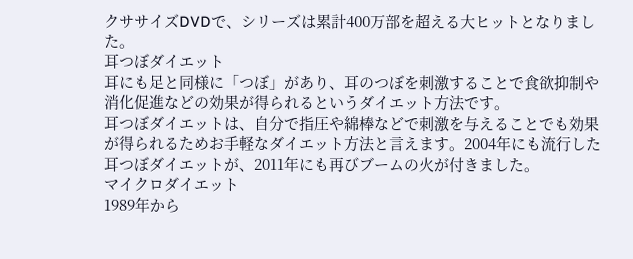クササイズDVDで、シリーズは累計400万部を超える大ヒットとなりました。
耳つぼダイエット
耳にも足と同様に「つぼ」があり、耳のつぼを刺激することで食欲抑制や消化促進などの効果が得られるというダイエット方法です。
耳つぼダイエットは、自分で指圧や綿棒などで刺激を与えることでも効果が得られるためお手軽なダイエット方法と言えます。2004年にも流行した耳つぼダイエットが、2011年にも再びブームの火が付きました。
マイクロダイエット
1989年から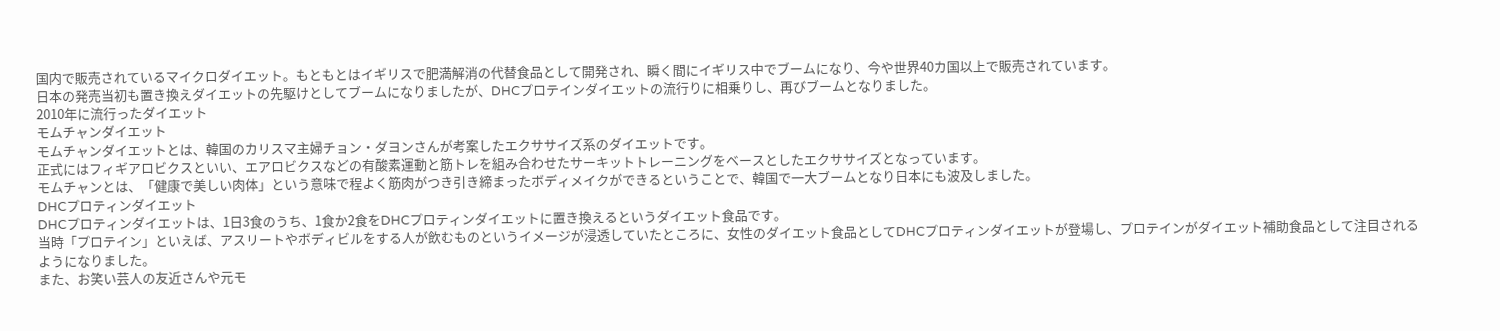国内で販売されているマイクロダイエット。もともとはイギリスで肥満解消の代替食品として開発され、瞬く間にイギリス中でブームになり、今や世界40カ国以上で販売されています。
日本の発売当初も置き換えダイエットの先駆けとしてブームになりましたが、DHCプロテインダイエットの流行りに相乗りし、再びブームとなりました。
2010年に流行ったダイエット
モムチャンダイエット
モムチャンダイエットとは、韓国のカリスマ主婦チョン・ダヨンさんが考案したエクササイズ系のダイエットです。
正式にはフィギアロビクスといい、エアロビクスなどの有酸素運動と筋トレを組み合わせたサーキットトレーニングをベースとしたエクササイズとなっています。
モムチャンとは、「健康で美しい肉体」という意味で程よく筋肉がつき引き締まったボディメイクができるということで、韓国で一大ブームとなり日本にも波及しました。
DHCプロティンダイエット
DHCプロティンダイエットは、1日3食のうち、1食か2食をDHCプロティンダイエットに置き換えるというダイエット食品です。
当時「プロテイン」といえば、アスリートやボディビルをする人が飲むものというイメージが浸透していたところに、女性のダイエット食品としてDHCプロティンダイエットが登場し、プロテインがダイエット補助食品として注目されるようになりました。
また、お笑い芸人の友近さんや元モ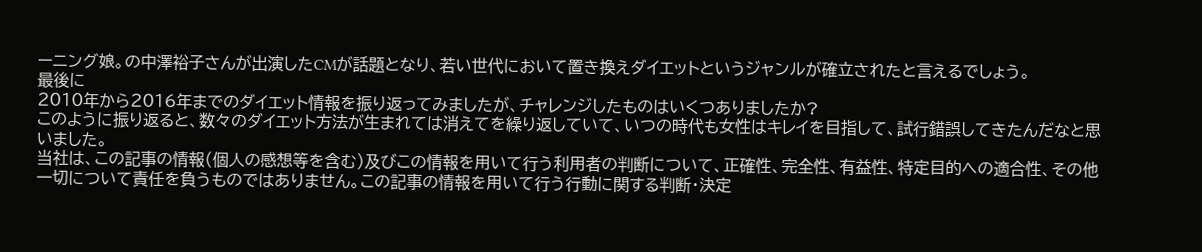ーニング娘。の中澤裕子さんが出演したCMが話題となり、若い世代において置き換えダイエットというジャンルが確立されたと言えるでしょう。
最後に
2010年から2016年までのダイエット情報を振り返ってみましたが、チャレンジしたものはいくつありましたか?
このように振り返ると、数々のダイエット方法が生まれては消えてを繰り返していて、いつの時代も女性はキレイを目指して、試行錯誤してきたんだなと思いました。
当社は、この記事の情報(個人の感想等を含む)及びこの情報を用いて行う利用者の判断について、正確性、完全性、有益性、特定目的への適合性、その他一切について責任を負うものではありません。この記事の情報を用いて行う行動に関する判断・決定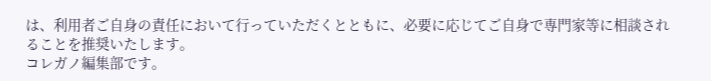は、利用者ご自身の責任において行っていただくとともに、必要に応じてご自身で専門家等に相談されることを推奨いたします。
コレガノ編集部です。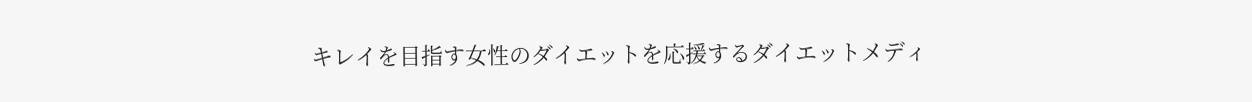キレイを目指す女性のダイエットを応援するダイエットメディ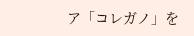ア「コレガノ」を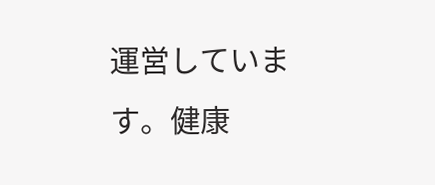運営しています。健康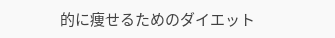的に痩せるためのダイエット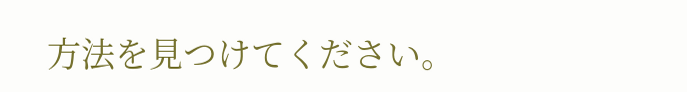方法を見つけてください。